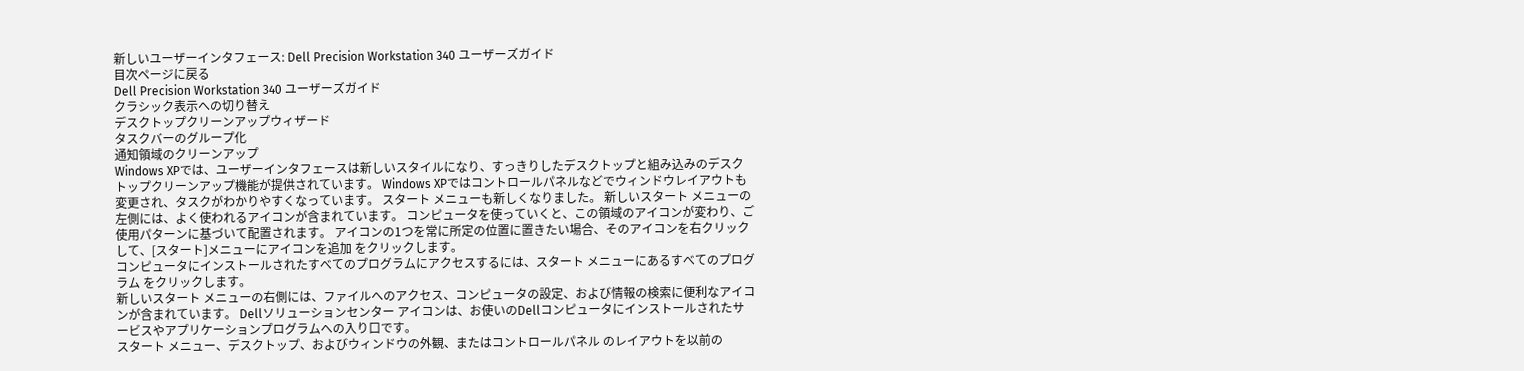新しいユーザーインタフェース: Dell Precision Workstation 340 ユーザーズガイド
目次ページに戻る
Dell Precision Workstation 340 ユーザーズガイド
クラシック表示への切り替え
デスクトップクリーンアップウィザード
タスクバーのグループ化
通知領域のクリーンアップ
Windows XPでは、ユーザーインタフェースは新しいスタイルになり、すっきりしたデスクトップと組み込みのデスクトップクリーンアップ機能が提供されています。 Windows XPではコントロールパネルなどでウィンドウレイアウトも変更され、タスクがわかりやすくなっています。 スタート メニューも新しくなりました。 新しいスタート メニューの左側には、よく使われるアイコンが含まれています。 コンピュータを使っていくと、この領域のアイコンが変わり、ご使用パターンに基づいて配置されます。 アイコンの1つを常に所定の位置に置きたい場合、そのアイコンを右クリックして、[スタート]メニューにアイコンを追加 をクリックします。
コンピュータにインストールされたすべてのプログラムにアクセスするには、スタート メニューにあるすべてのプログラム をクリックします。
新しいスタート メニューの右側には、ファイルへのアクセス、コンピュータの設定、および情報の検索に便利なアイコンが含まれています。 Dellソリューションセンター アイコンは、お使いのDellコンピュータにインストールされたサービスやアプリケーションプログラムへの入り口です。
スタート メニュー、デスクトップ、およびウィンドウの外観、またはコントロールパネル のレイアウトを以前の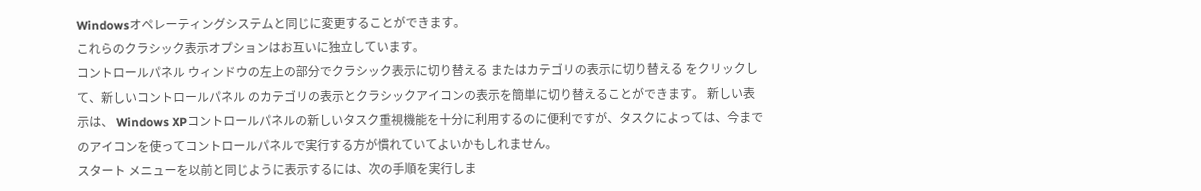Windowsオペレーティングシステムと同じに変更することができます。
これらのクラシック表示オプションはお互いに独立しています。
コントロールパネル ウィンドウの左上の部分でクラシック表示に切り替える またはカテゴリの表示に切り替える をクリックして、新しいコントロールパネル のカテゴリの表示とクラシックアイコンの表示を簡単に切り替えることができます。 新しい表示は、 Windows XPコントロールパネルの新しいタスク重視機能を十分に利用するのに便利ですが、タスクによっては、今までのアイコンを使ってコントロールパネルで実行する方が慣れていてよいかもしれません。
スタート メニューを以前と同じように表示するには、次の手順を実行しま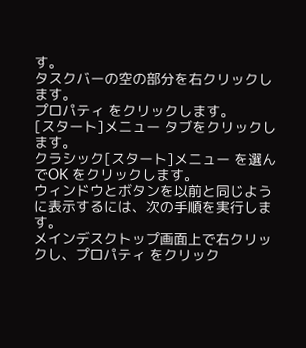す。
タスクバーの空の部分を右クリックします。
プロパティ をクリックします。
[スタート]メニュー タブをクリックします。
クラシック[スタート]メニュー を選んでOK をクリックします。
ウィンドウとボタンを以前と同じように表示するには、次の手順を実行します。
メインデスクトップ画面上で右クリックし、プロパティ をクリック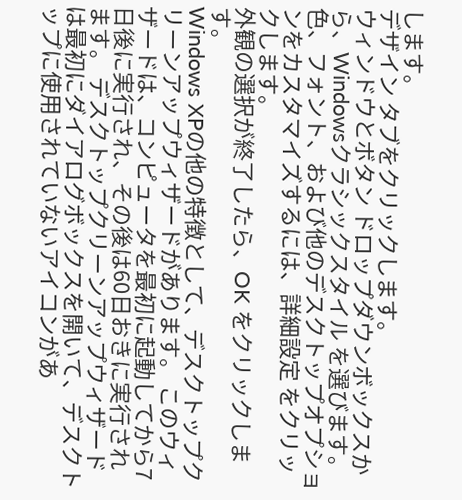します。
デザイン タブをクリックします。
ウィンドウとボタン ドロップダウンボックスから、Windowsクラシックスタイル を選びます。
色、フォント、および他のデスクトップオプションをカスタマイズするには、詳細設定 をクリックします。
外観の選択が終了したら、OK をクリックします。
Windows XPの他の特徴として、デスクトップクリーンアップウィザードがあります。 このウィザードは、コンピュータを最初に起動してから7日後に実行され、その後は60日おきに実行されます。 デスクトップクリーンアップウィザードは最初にダイアログボックスを開いて、デスクトップに使用されていないアイコンがあ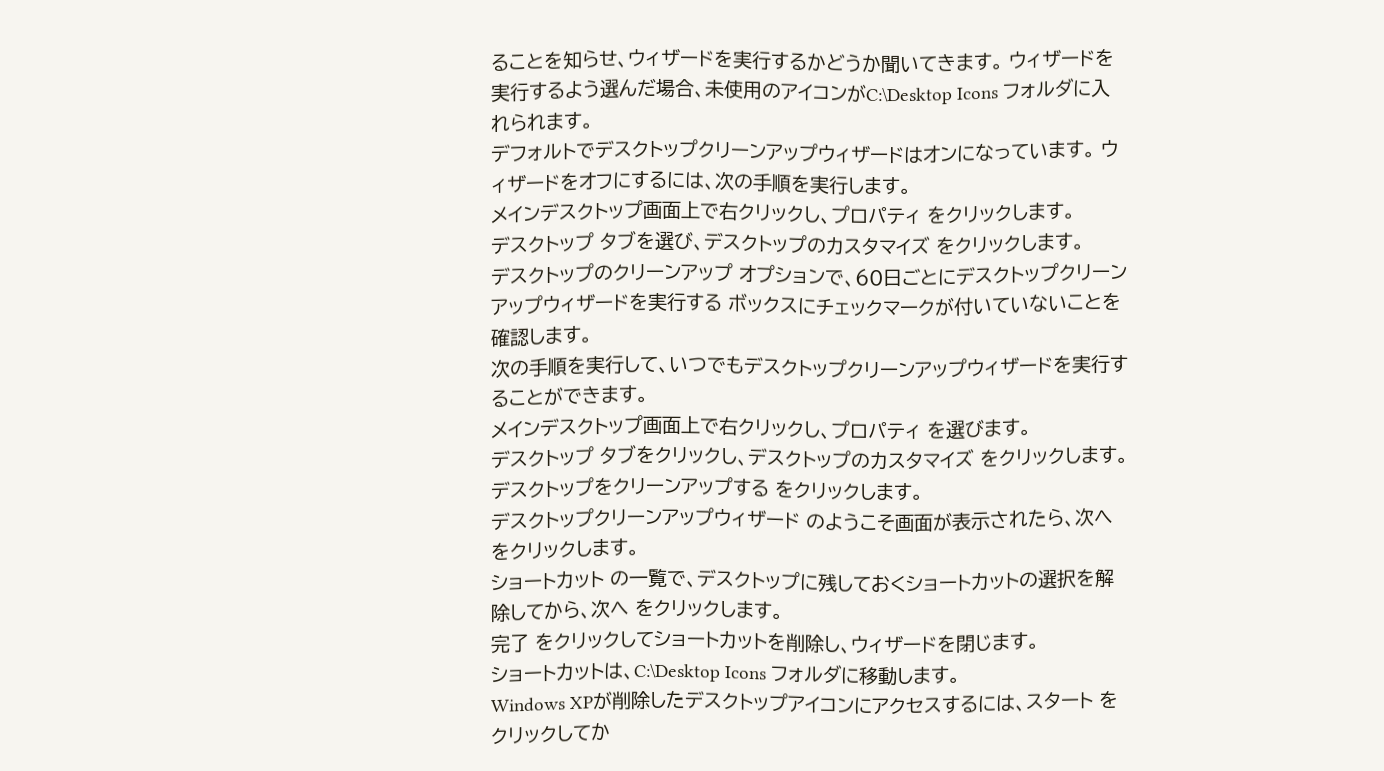ることを知らせ、ウィザードを実行するかどうか聞いてきます。 ウィザードを実行するよう選んだ場合、未使用のアイコンがC:\Desktop Icons フォルダに入れられます。
デフォルトでデスクトップクリーンアップウィザードはオンになっています。 ウィザードをオフにするには、次の手順を実行します。
メインデスクトップ画面上で右クリックし、プロパティ をクリックします。
デスクトップ タブを選び、デスクトップのカスタマイズ をクリックします。
デスクトップのクリーンアップ オプションで、60日ごとにデスクトップクリーンアップウィザードを実行する ボックスにチェックマークが付いていないことを確認します。
次の手順を実行して、いつでもデスクトップクリーンアップウィザードを実行することができます。
メインデスクトップ画面上で右クリックし、プロパティ を選びます。
デスクトップ タブをクリックし、デスクトップのカスタマイズ をクリックします。
デスクトップをクリーンアップする をクリックします。
デスクトップクリーンアップウィザード のようこそ画面が表示されたら、次へ をクリックします。
ショートカット の一覧で、デスクトップに残しておくショートカットの選択を解除してから、次へ をクリックします。
完了 をクリックしてショートカットを削除し、ウィザードを閉じます。
ショートカットは、C:\Desktop Icons フォルダに移動します。
Windows XPが削除したデスクトップアイコンにアクセスするには、スタート をクリックしてか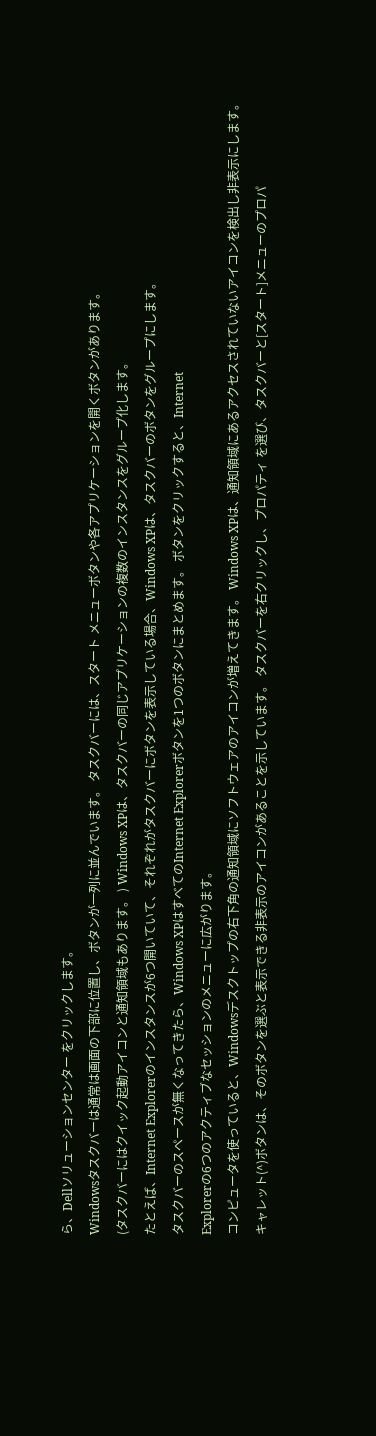ら、Dellソリューションセンター をクリックします。
Windowsタスクバーは通常は画面の下部に位置し、ボタンが一列に並んでいます。 タスクバーには、スタート メニューボタンや各アプリケーションを開くボタンがあります。
(タスクバーにはクイック起動アイコンと通知領域もあります。 ) Windows XPは、タスクバーの同じアプリケーションの複数のインスタンスをグループ化します。
たとえば、Internet Explorerのインスタンスが6つ開いていて、それぞれがタスクバーにボタンを表示している場合、Windows XPは、タスクバーのボタンをグループにします。
タスクバーのスペースが無くなってきたら、Windows XPはすべてのInternet Explorerボタンを1つのボタンにまとめます。 ボタンをクリックすると、Internet
Explorerの6つのアクティブなセッションのメニューに広がります。
コンピュータを使っていると、Windowsデスクトップの右下角の通知領域にソフトウェアのアイコンが増えてきます。 Windows XPは、通知領域にあるアクセスされていないアイコンを検出し非表示にします。
キャレット(^)ボタンは、そのボタンを選ぶと表示できる非表示のアイコンがあることを示しています。 タスクバーを右クリックし、プロパティ を選び、タスクバーと[スタート]メニューのプロパ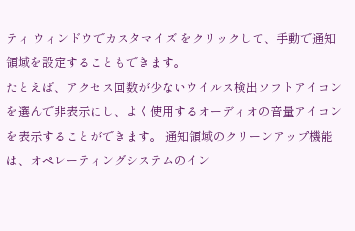ティ ウィンドウでカスタマイズ をクリックして、手動で通知領域を設定することもできます。
たとえば、アクセス回数が少ないウイルス検出ソフトアイコンを選んで非表示にし、よく使用するオーディオの音量アイコンを表示することができます。 通知領域のクリーンアップ機能は、オペレーティングシステムのイン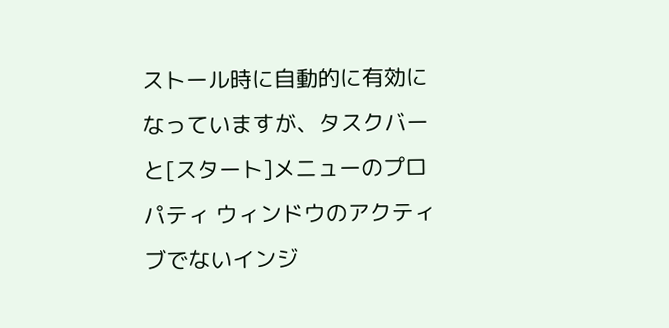ストール時に自動的に有効になっていますが、タスクバーと[スタート]メニューのプロパティ ウィンドウのアクティブでないインジ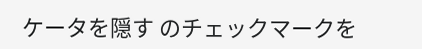ケータを隠す のチェックマークを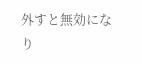外すと無効になり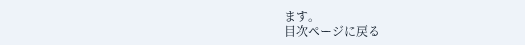ます。
目次ページに戻る